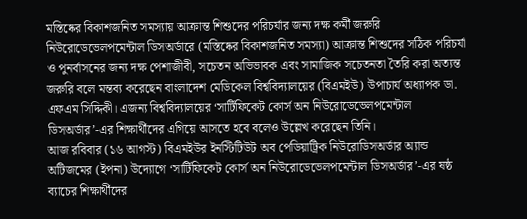মস্তিষ্কের বিকাশজনিত সমস্যায় আক্রান্ত শিশুদের পরিচর্যার জন্য দক্ষ কর্মী জরুরি
নিউরোডেভেলপমেন্টাল ডিসঅর্ডারে (মস্তিষ্কের বিকাশজনিত সমস্যা) আক্রান্ত শিশুদের সঠিক পরিচর্যা ও পুনর্বাসনের জন্য দক্ষ পেশাজীবী, সচেতন অভিভাবক এবং সামাজিক সচেতনতা তৈরি করা অত্যন্ত জরুরি বলে মন্তব্য করেছেন বাংলাদেশ মেডিকেল বিশ্ববিদ্যালয়ের (বিএমইউ) উপাচার্য অধ্যাপক ডা. এফএম সিদ্দিকী। এজন্য বিশ্ববিদ্যালয়ের ‘সার্টিফিকেট কোর্স অন নিউরোডেভেলপমেন্টাল ডিসঅর্ডার’-এর শিক্ষার্থীদের এগিয়ে আসতে হবে বলেও উল্লেখ করেছেন তিনি।
আজ রবিবার (১৬ আগস্ট) বিএমইউর ইনস্টিটিউট অব পেডিয়াট্রিক নিউরোডিসঅর্ডার অ্যান্ড অটিজমের (ইপনা) উদ্যোগে ‘সার্টিফিকেট কোর্স অন নিউরোডেভেলপমেন্টাল ডিসঅর্ডার’-এর ষষ্ঠ ব্যাচের শিক্ষার্থীদের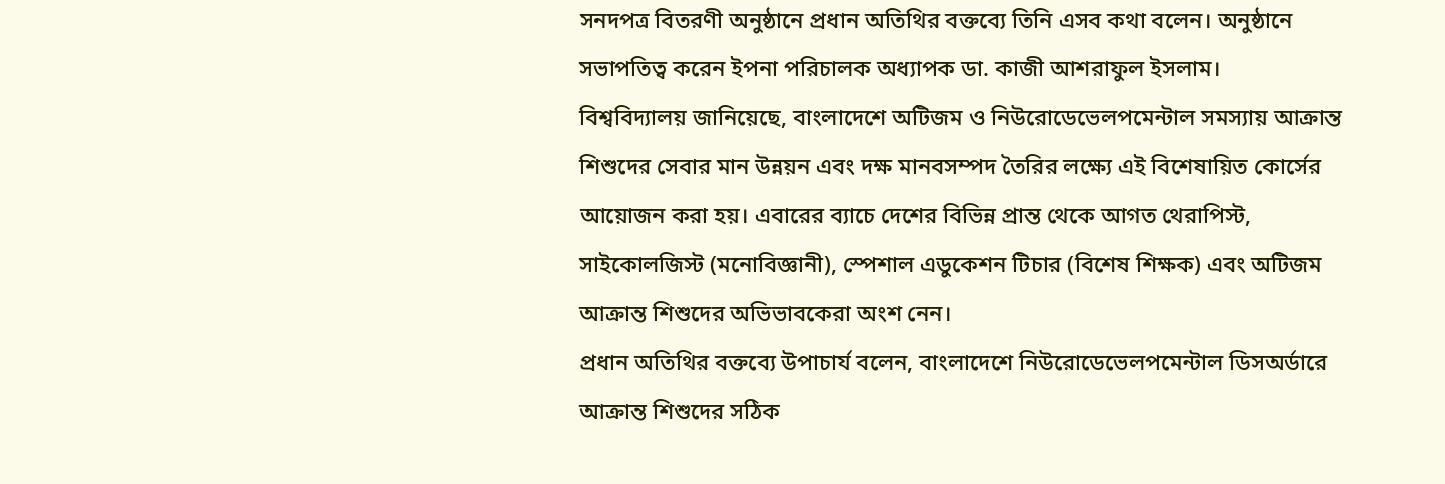সনদপত্র বিতরণী অনুষ্ঠানে প্রধান অতিথির বক্তব্যে তিনি এসব কথা বলেন। অনুষ্ঠানে সভাপতিত্ব করেন ইপনা পরিচালক অধ্যাপক ডা. কাজী আশরাফুল ইসলাম।
বিশ্ববিদ্যালয় জানিয়েছে, বাংলাদেশে অটিজম ও নিউরোডেভেলপমেন্টাল সমস্যায় আক্রান্ত শিশুদের সেবার মান উন্নয়ন এবং দক্ষ মানবসম্পদ তৈরির লক্ষ্যে এই বিশেষায়িত কোর্সের আয়োজন করা হয়। এবারের ব্যাচে দেশের বিভিন্ন প্রান্ত থেকে আগত থেরাপিস্ট, সাইকোলজিস্ট (মনোবিজ্ঞানী), স্পেশাল এডুকেশন টিচার (বিশেষ শিক্ষক) এবং অটিজম আক্রান্ত শিশুদের অভিভাবকেরা অংশ নেন।
প্রধান অতিথির বক্তব্যে উপাচার্য বলেন, বাংলাদেশে নিউরোডেভেলপমেন্টাল ডিসঅর্ডারে আক্রান্ত শিশুদের সঠিক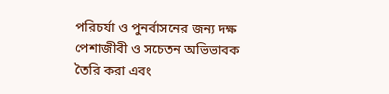পরিচর্যা ও পুনর্বাসনের জন্য দক্ষ পেশাজীবী ও সচেতন অভিভাবক তৈরি করা এবং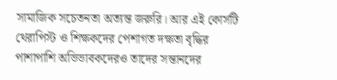সামাজিক সচেতনতা অত্যন্ত জরুরি। আর এই কোর্সটি থেরাপিস্ট ও শিক্ষকদের পেশাগত দক্ষতা বৃদ্ধির পাশাপাশি অভিভাবকদেরও তাদের সন্তানদের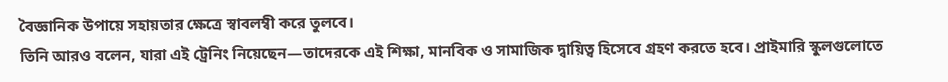বৈজ্ঞানিক উপায়ে সহায়তার ক্ষেত্রে স্বাবলম্বী করে তুলবে।
তিনি আরও বলেন, যারা এই ট্রেনিং নিয়েছেন—তাদেরকে এই শিক্ষা, মানবিক ও সামাজিক দ্বায়িত্ব হিসেবে গ্রহণ করতে হবে। প্রাইমারি স্কুলগুলোতে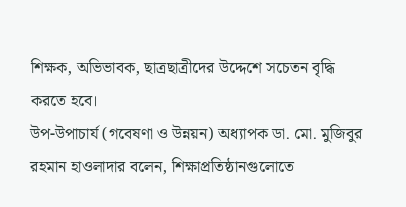শিক্ষক, অভিভাবক, ছাত্রছাত্রীদের উদ্দেশে সচেতন বৃদ্ধি করতে হবে।
উপ-উপাচার্য (গবেষণা ও উন্নয়ন) অধ্যাপক ডা. মো. মুজিবুর রহমান হাওলাদার বলেন, শিক্ষাপ্রতিষ্ঠানগুলোতে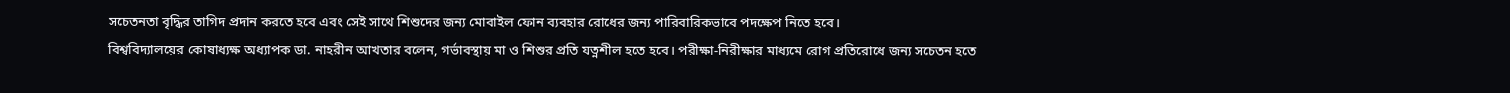সচেতনতা বৃদ্ধির তাগিদ প্রদান করতে হবে এবং সেই সাথে শিশুদের জন্য মোবাইল ফোন ব্যবহার রোধের জন্য পারিবারিকভাবে পদক্ষেপ নিতে হবে।
বিশ্ববিদ্যালয়ের কোষাধ্যক্ষ অধ্যাপক ডা. নাহরীন আখতার বলেন, গর্ভাবস্থায় মা ও শিশুর প্রতি যত্নশীল হতে হবে। পরীক্ষা-নিরীক্ষার মাধ্যমে রোগ প্রতিরোধে জন্য সচেতন হতে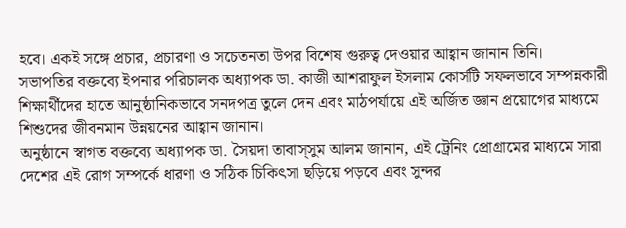হবে। একই সঙ্গে প্রচার, প্রচারণা ও সচেতনতা উপর বিশেষ গুরুত্ব দেওয়ার আহ্বান জানান তিনি।
সভাপতির বক্তব্যে ইপনার পরিচালক অধ্যাপক ডা. কাজী আশরাফুল ইসলাম কোর্সটি সফলভাবে সম্পন্নকারী শিক্ষার্থীদের হাতে আনুষ্ঠানিকভাবে সনদপত্র তুলে দেন এবং মাঠপর্যায়ে এই অর্জিত জ্ঞান প্রয়োগের মাধ্যমে শিশুদের জীবনমান উন্নয়নের আহ্বান জানান।
অনুষ্ঠানে স্বাগত বক্তব্যে অধ্যাপক ডা. সৈয়দা তাবাস্সুম আলম জানান, এই ট্রেনিং প্রোগ্রামের মাধ্যমে সারা দেশের এই রোগ সম্পর্কে ধারণা ও সঠিক চিকিৎসা ছড়িয়ে পড়বে এবং সুন্দর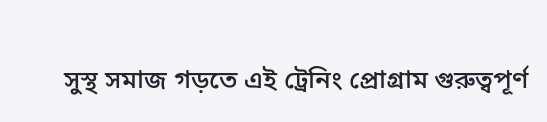সুস্থ সমাজ গড়তে এই ট্রেনিং প্রোগ্রাম গুরুত্বপূর্ণ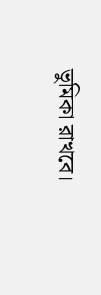ভুমিকা রাখবে।